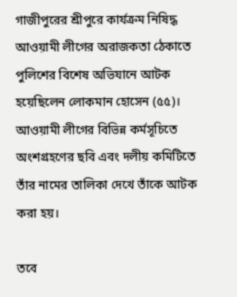গাজীপুরের শ্রীপুরে কার্যক্রম নিষিদ্ধ আওয়ামী লীগের অরাজকতা ঠেকাতে পুলিশের বিশেষ অভিযানে আটক হয়েছিলেন লোকমান হোসেন (৫৫)। আওয়ামী লীগের বিভিন্ন কর্মসূচিতে অংশগ্রহণের ছবি এবং দলীয় কমিটিতে তাঁর নামের তালিকা দেখে তাঁকে আটক করা হয়।

তবে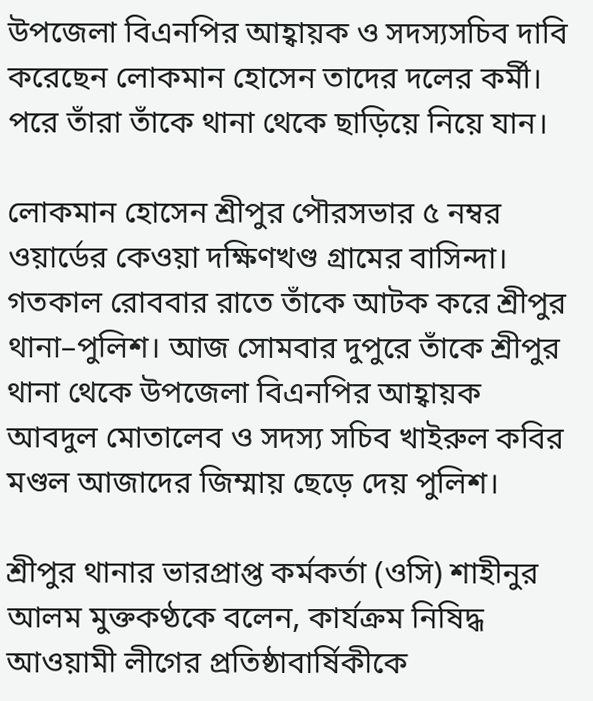উপজেলা বিএনপির আহ্বায়ক ও সদস্যসচিব দাবি করেছেন লোকমান হোসেন তাদের দলের কর্মী। পরে তাঁরা তাঁকে থানা থেকে ছাড়িয়ে নিয়ে যান।

লোকমান হোসেন শ্রীপুর পৌরসভার ৫ নম্বর ওয়ার্ডের কেওয়া দক্ষিণখণ্ড গ্রামের বাসিন্দা। গতকাল রোববার রাতে তাঁকে আটক করে শ্রীপুর থানা–পুলিশ। আজ সোমবার দুপুরে তাঁকে শ্রীপুর থানা থেকে উপজেলা বিএনপির আহ্বায়ক আবদুল মোতালেব ও সদস্য সচিব খাইরুল কবির মণ্ডল আজাদের জিম্মায় ছেড়ে দেয় পুলিশ।

শ্রীপুর থানার ভারপ্রাপ্ত কর্মকর্তা (ওসি) শাহীনুর আলম মুক্তকণ্ঠকে বলেন, কার্যক্রম নিষিদ্ধ আওয়ামী লীগের প্রতিষ্ঠাবার্ষিকীকে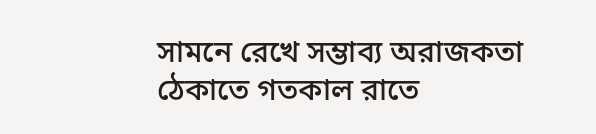সামনে রেখে সম্ভাব্য অরাজকতা ঠেকাতে গতকাল রাতে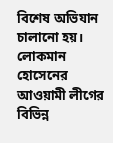বিশেষ অভিযান চালানো হয়। লোকমান হোসেনের আওয়ামী লীগের বিভিন্ন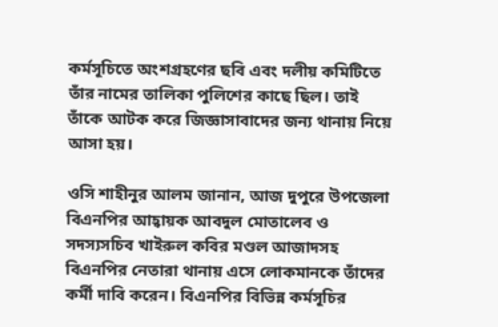কর্মসূচিতে অংশগ্রহণের ছবি এবং দলীয় কমিটিতে তাঁর নামের তালিকা পুলিশের কাছে ছিল। তাই তাঁকে আটক করে জিজ্ঞাসাবাদের জন্য থানায় নিয়ে আসা হয়।

ওসি শাহীনুর আলম জানান, আজ দুপুরে উপজেলা বিএনপির আহ্বায়ক আবদুল মোতালেব ও সদস্যসচিব খাইরুল কবির মণ্ডল আজাদসহ বিএনপির নেতারা থানায় এসে লোকমানকে তাঁদের কর্মী দাবি করেন। বিএনপির বিভিন্ন কর্মসূচির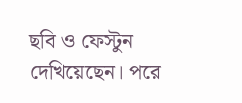ছবি ও ফেস্টুন দেখিয়েছেন। পরে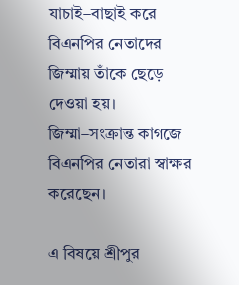যাচাই–বাছাই করে বিএনপির নেতাদের জিম্মায় তাঁকে ছেড়ে দেওয়া হয়। জিম্মা–সংক্রান্ত কাগজে বিএনপির নেতারা স্বাক্ষর করেছেন।

এ বিষয়ে শ্রীপুর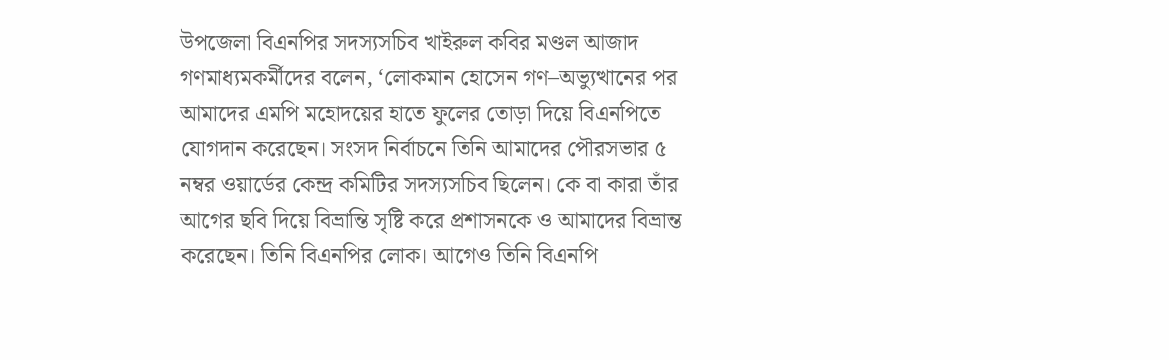উপজেলা বিএনপির সদস্যসচিব খাইরুল কবির মণ্ডল আজাদ গণমাধ্যমকর্মীদের বলেন, ‘লোকমান হোসেন গণ–অভ্যুত্থানের পর আমাদের এমপি মহোদয়ের হাতে ফুলের তোড়া দিয়ে বিএনপিতে যোগদান করেছেন। সংসদ নির্বাচনে তিনি আমাদের পৌরসভার ৫ নম্বর ওয়ার্ডের কেন্দ্র কমিটির সদস্যসচিব ছিলেন। কে বা কারা তাঁর আগের ছবি দিয়ে বিভ্রান্তি সৃষ্টি করে প্রশাসনকে ও আমাদের বিভ্রান্ত করেছেন। তিনি বিএনপির লোক। আগেও তিনি বিএনপি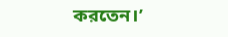করতেন।’